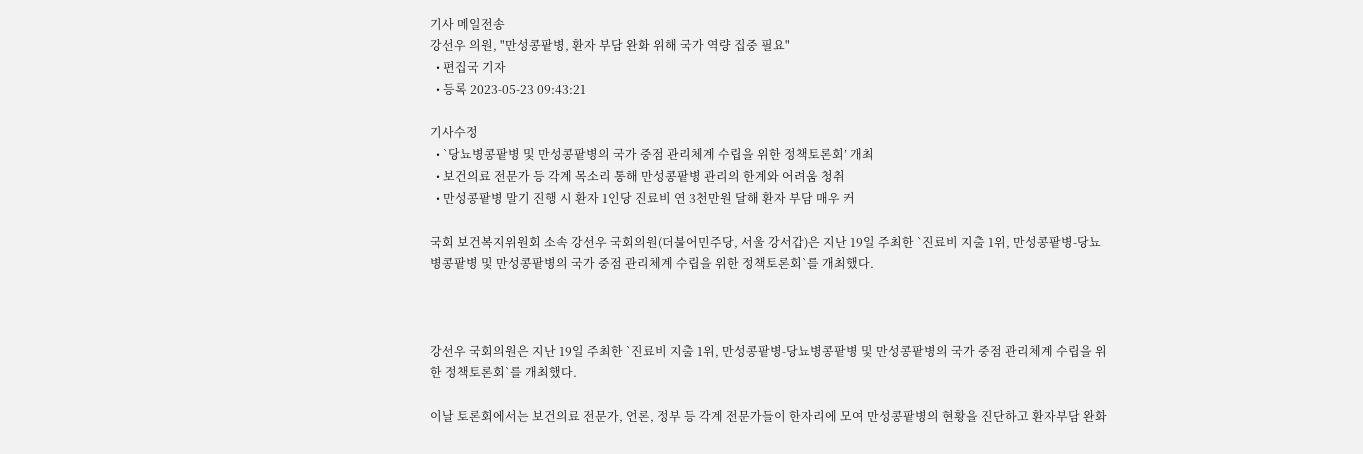기사 메일전송
강선우 의원, "만성콩팥병, 환자 부담 완화 위해 국가 역량 집중 필요"
  • 편집국 기자
  • 등록 2023-05-23 09:43:21

기사수정
  • `당뇨병콩팥병 및 만성콩팥병의 국가 중점 관리체계 수립을 위한 정책토론회’ 개최
  • 보건의료 전문가 등 각계 목소리 통해 만성콩팥병 관리의 한계와 어려움 청취
  • 만성콩팥병 말기 진행 시 환자 1인당 진료비 연 3천만원 달해 환자 부담 매우 커

국회 보건복지위원회 소속 강선우 국회의원(더불어민주당, 서울 강서갑)은 지난 19일 주최한 `진료비 지출 1위, 만성콩팥병-당뇨병콩팥병 및 만성콩팥병의 국가 중점 관리체계 수립을 위한 정책토론회`를 개최했다.



강선우 국회의원은 지난 19일 주최한 `진료비 지출 1위, 만성콩팥병-당뇨병콩팥병 및 만성콩팥병의 국가 중점 관리체계 수립을 위한 정책토론회`를 개최했다.

이날 토론회에서는 보건의료 전문가, 언론, 정부 등 각계 전문가들이 한자리에 모여 만성콩팥병의 현황을 진단하고 환자부담 완화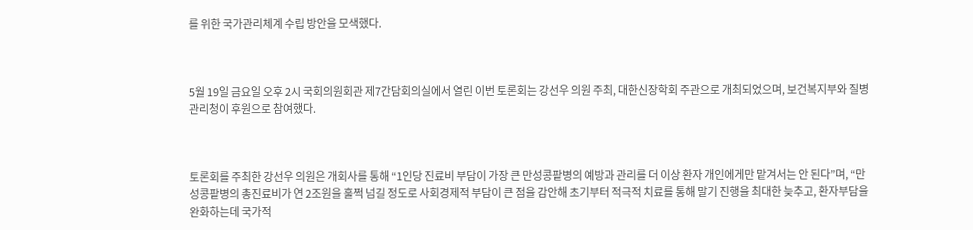를 위한 국가관리체계 수립 방안을 모색했다.



5월 19일 금요일 오후 2시 국회의원회관 제7간담회의실에서 열린 이번 토론회는 강선우 의원 주최, 대한신장학회 주관으로 개최되었으며, 보건복지부와 질병관리청이 후원으로 참여했다.



토론회를 주최한 강선우 의원은 개회사를 통해 “1인당 진료비 부담이 가장 큰 만성콩팥병의 예방과 관리를 더 이상 환자 개인에게만 맡겨서는 안 된다”며, “만성콩팥병의 총진료비가 연 2조원을 훌쩍 넘길 정도로 사회경제적 부담이 큰 점을 감안해 초기부터 적극적 치료를 통해 말기 진행을 최대한 늦추고, 환자부담을 완화하는데 국가적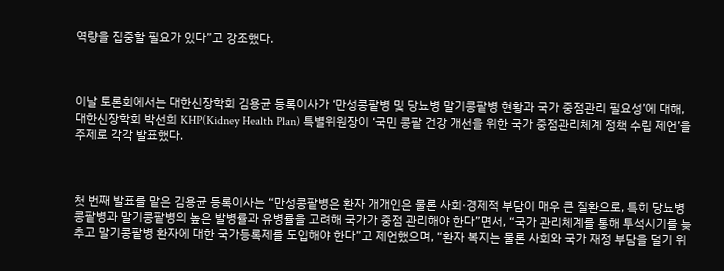역량을 집중할 필요가 있다”고 강조했다.



이날 토론회에서는 대한신장학회 김용균 등록이사가 ‘만성콩팥병 및 당뇨병 말기콩팥병 현황과 국가 중점관리 필요성’에 대해, 대한신장학회 박선희 KHP(Kidney Health Plan) 특별위원장이 ‘국민 콩팥 건강 개선을 위한 국가 중점관리체계 정책 수립 제언’을 주제로 각각 발표했다.



첫 번째 발표를 맡은 김용균 등록이사는 “만성콩팥병은 환자 개개인은 물론 사회·경제적 부담이 매우 큰 질환으로, 특히 당뇨병콩팥병과 말기콩팥병의 높은 발병률과 유병률을 고려해 국가가 중점 관리해야 한다”면서, “국가 관리체계를 통해 투석시기를 늦추고 말기콩팥병 환자에 대한 국가등록제를 도입해야 한다”고 제언했으며, “환자 복지는 물론 사회와 국가 재정 부담을 덜기 위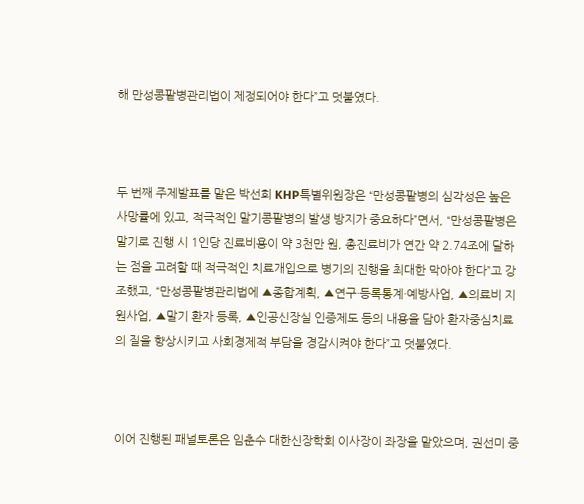해 만성콩팥병관리법이 제정되어야 한다”고 덧붙였다.



두 번째 주제발표를 맡은 박선희 KHP특별위원장은 “만성콩팥병의 심각성은 높은 사망률에 있고, 적극적인 말기콩팥병의 발생 방지가 중요하다”면서, “만성콩팥병은 말기로 진행 시 1인당 진료비용이 약 3천만 원, 총진료비가 연간 약 2.74조에 달하는 점을 고려할 때 적극적인 치료개입으로 병기의 진행을 최대한 막아야 한다”고 강조했고, “만성콩팥병관리법에 ▲종합계획, ▲연구·등록통계·예방사업, ▲의료비 지원사업, ▲말기 환자 등록, ▲인공신장실 인증제도 등의 내용을 담아 환자중심치료의 질을 향상시키고 사회경제적 부담을 경감시켜야 한다”고 덧붙였다.



이어 진행된 패널토론은 임춘수 대한신장학회 이사장이 좌장을 맡았으며, 권선미 중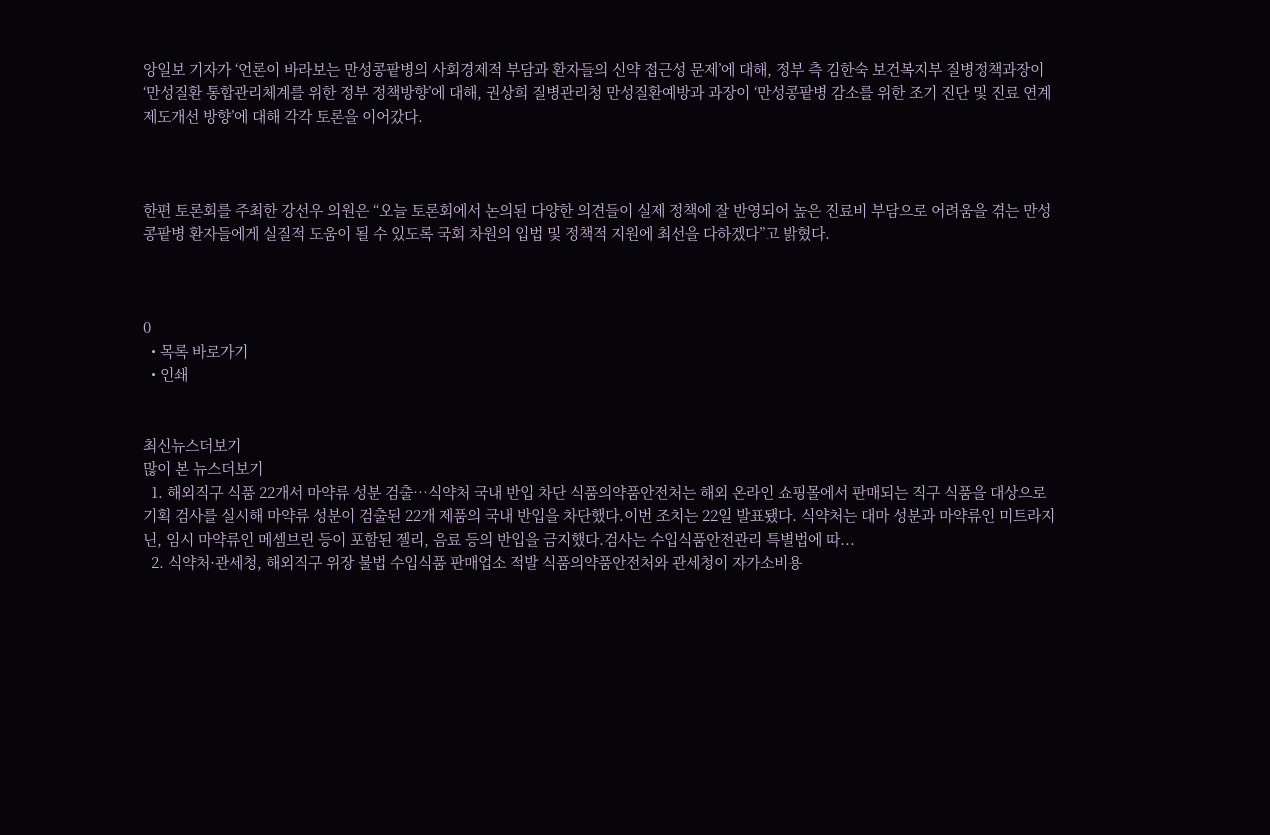앙일보 기자가 ‘언론이 바라보는 만성콩팥병의 사회경제적 부담과 환자들의 신약 접근성 문제’에 대해, 정부 측 김한숙 보건복지부 질병정책과장이 ‘만성질환 통합관리체계를 위한 정부 정책방향’에 대해, 권상희 질병관리청 만성질환예방과 과장이 ‘만성콩팥병 감소를 위한 조기 진단 및 진료 연계 제도개선 방향’에 대해 각각 토론을 이어갔다.



한편 토론회를 주최한 강선우 의원은 “오늘 토론회에서 논의된 다양한 의견들이 실제 정책에 잘 반영되어 높은 진료비 부담으로 어려움을 겪는 만성콩팥병 환자들에게 실질적 도움이 될 수 있도록 국회 차원의 입법 및 정책적 지원에 최선을 다하겠다”고 밝혔다.



0
  • 목록 바로가기
  • 인쇄


최신뉴스더보기
많이 본 뉴스더보기
  1. 해외직구 식품 22개서 마약류 성분 검출…식약처 국내 반입 차단 식품의약품안전처는 해외 온라인 쇼핑몰에서 판매되는 직구 식품을 대상으로 기획 검사를 실시해 마약류 성분이 검출된 22개 제품의 국내 반입을 차단했다.이번 조치는 22일 발표됐다. 식약처는 대마 성분과 마약류인 미트라지닌, 임시 마약류인 메셈브린 등이 포함된 젤리, 음료 등의 반입을 금지했다.검사는 수입식품안전관리 특별법에 따...
  2. 식약처·관세청, 해외직구 위장 불법 수입식품 판매업소 적발 식품의약품안전처와 관세청이 자가소비용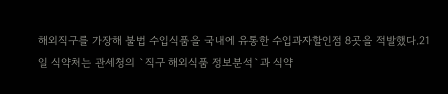해외직구를 가장해 불법 수입식품을 국내에 유통한 수입과자할인점 8곳을 적발했다.21일 식약처는 관세청의 `직구 해외식품 정보분석`과 식약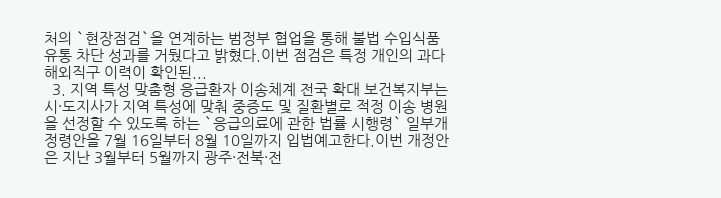처의 `현장점검`을 연계하는 범정부 협업을 통해 불법 수입식품 유통 차단 성과를 거뒀다고 밝혔다.이번 점검은 특정 개인의 과다 해외직구 이력이 확인된...
  3. 지역 특성 맞춤형 응급환자 이송체계 전국 확대 보건복지부는 시·도지사가 지역 특성에 맞춰 중증도 및 질환별로 적정 이송 병원을 선정할 수 있도록 하는 `응급의료에 관한 법률 시행령` 일부개정령안을 7월 16일부터 8월 10일까지 입법예고한다.이번 개정안은 지난 3월부터 5월까지 광주·전북·전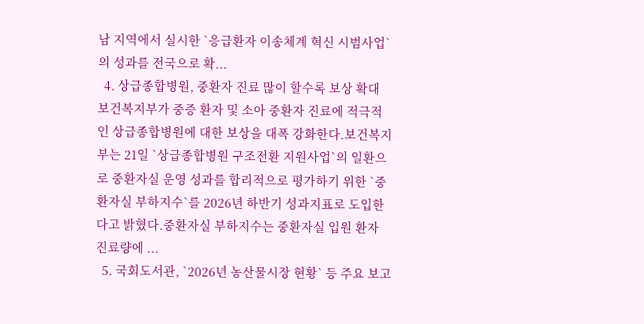남 지역에서 실시한 `응급환자 이송체계 혁신 시범사업`의 성과를 전국으로 확...
  4. 상급종합병원, 중환자 진료 많이 할수록 보상 확대 보건복지부가 중증 환자 및 소아 중환자 진료에 적극적인 상급종합병원에 대한 보상을 대폭 강화한다.보건복지부는 21일 `상급종합병원 구조전환 지원사업`의 일환으로 중환자실 운영 성과를 합리적으로 평가하기 위한 `중환자실 부하지수`를 2026년 하반기 성과지표로 도입한다고 밝혔다.중환자실 부하지수는 중환자실 입원 환자 진료량에 ...
  5. 국회도서관, `2026년 농산물시장 현황` 등 주요 보고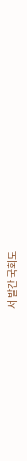서 발간 국회도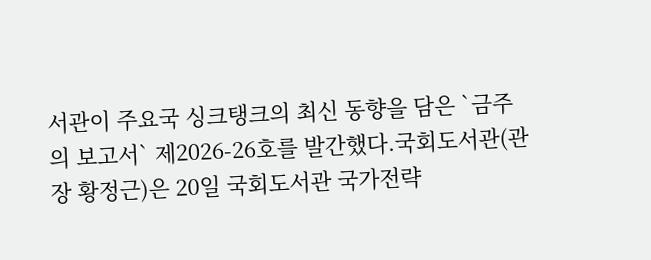서관이 주요국 싱크탱크의 최신 동향을 담은 `금주의 보고서` 제2026-26호를 발간했다.국회도서관(관장 황정근)은 20일 국회도서관 국가전략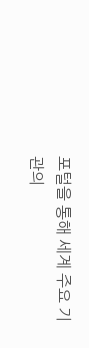포털을 통해 세계 주요 기관의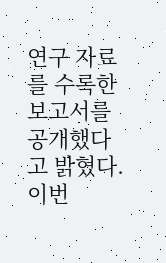연구 자료를 수록한 보고서를 공개했다고 밝혔다.이번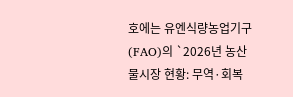호에는 유엔식량농업기구(FAO)의 `2026년 농산물시장 현황: 무역·회복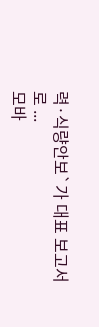력·식량안보`가 대표 보고서로 ...
모바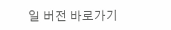일 버전 바로가기